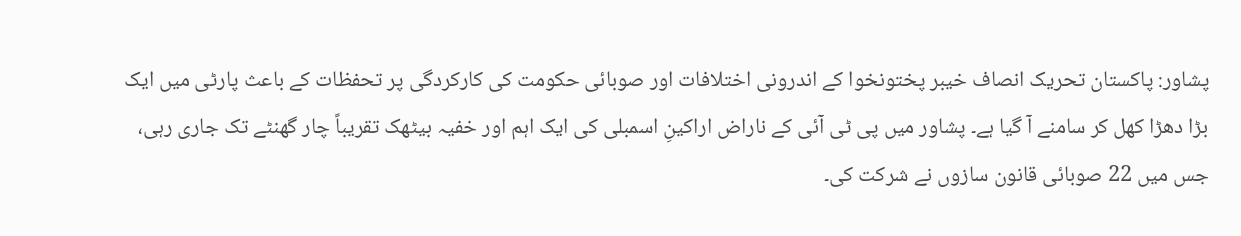پشاور: پاکستان تحریک انصاف خیبر پختونخوا کے اندرونی اختلافات اور صوبائی حکومت کی کارکردگی پر تحفظات کے باعث پارٹی میں ایک بڑا دھڑا کھل کر سامنے آ گیا ہے۔ پشاور میں پی ٹی آئی کے ناراض اراکینِ اسمبلی کی ایک اہم اور خفیہ بیٹھک تقریباً چار گھنٹے تک جاری رہی، جس میں 22 صوبائی قانون سازوں نے شرکت کی۔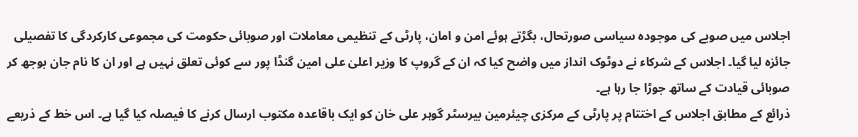اجلاس میں صوبے کی موجودہ سیاسی صورتحال، بگڑتے ہوئے امن و امان، پارٹی کے تنظیمی معاملات اور صوبائی حکومت کی مجموعی کارکردگی کا تفصیلی جائزہ لیا گیا۔ اجلاس کے شرکاء نے دوٹوک انداز میں واضح کیا کہ ان کے گروپ کا وزیر اعلیٰ علی امین گنڈا پور سے کوئی تعلق نہیں ہے اور ان کا نام جان بوجھ کر صوبائی قیادت کے ساتھ جوڑا جا رہا ہے۔
ذرائع کے مطابق اجلاس کے اختتام پر پارٹی کے مرکزی چیئرمین بیرسٹر گوہر علی خان کو ایک باقاعدہ مکتوب ارسال کرنے کا فیصلہ کیا گیا ہے۔ اس خط کے ذریعے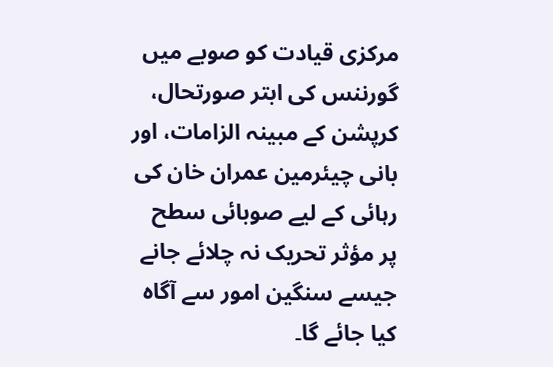مرکزی قیادت کو صوبے میں گورننس کی ابتر صورتحال، کرپشن کے مبینہ الزامات، اور بانی چیئرمین عمران خان کی رہائی کے لیے صوبائی سطح پر مؤثر تحریک نہ چلائے جانے جیسے سنگین امور سے آگاہ کیا جائے گا۔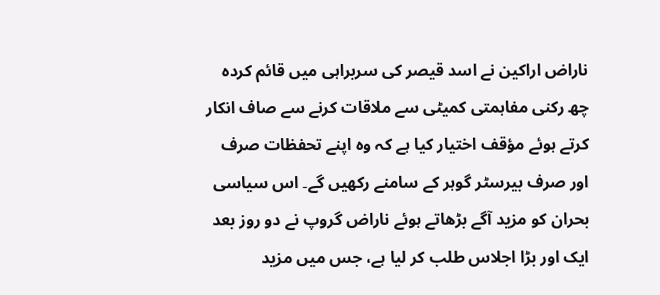ناراض اراکین نے اسد قیصر کی سربراہی میں قائم کردہ چھ رکنی مفاہمتی کمیٹی سے ملاقات کرنے سے صاف انکار کرتے ہوئے مؤقف اختیار کیا ہے کہ وہ اپنے تحفظات صرف اور صرف بیرسٹر گوہر کے سامنے رکھیں گے۔ اس سیاسی بحران کو مزید آگے بڑھاتے ہوئے ناراض گروپ نے دو روز بعد ایک اور بڑا اجلاس طلب کر لیا ہے، جس میں مزید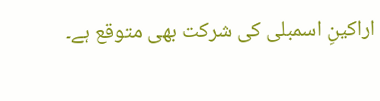اراکینِ اسمبلی کی شرکت بھی متوقع ہے۔